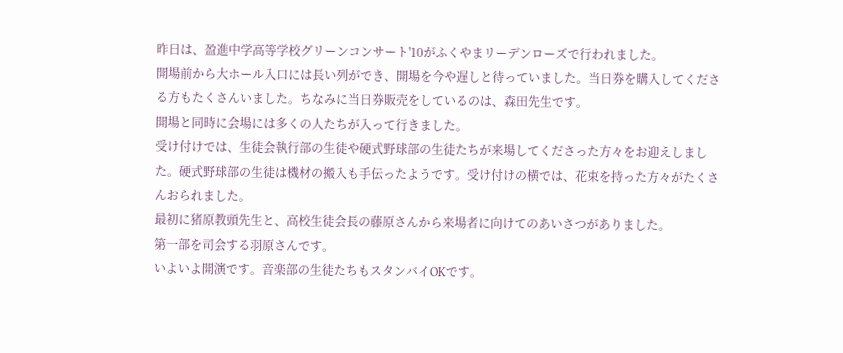昨日は、盈進中学高等学校グリーンコンサート'10がふくやまリーデンローズで行われました。
開場前から大ホール入口には長い列ができ、開場を今や遅しと待っていました。当日券を購入してくださる方もたくさんいました。ちなみに当日券販売をしているのは、森田先生です。
開場と同時に会場には多くの人たちが入って行きました。
受け付けでは、生徒会執行部の生徒や硬式野球部の生徒たちが来場してくださった方々をお迎えしました。硬式野球部の生徒は機材の搬入も手伝ったようです。受け付けの横では、花束を持った方々がたくさんおられました。
最初に猪原教頭先生と、高校生徒会長の藤原さんから来場者に向けてのあいさつがありました。
第一部を司会する羽原さんです。
いよいよ開演です。音楽部の生徒たちもスタンバイOKです。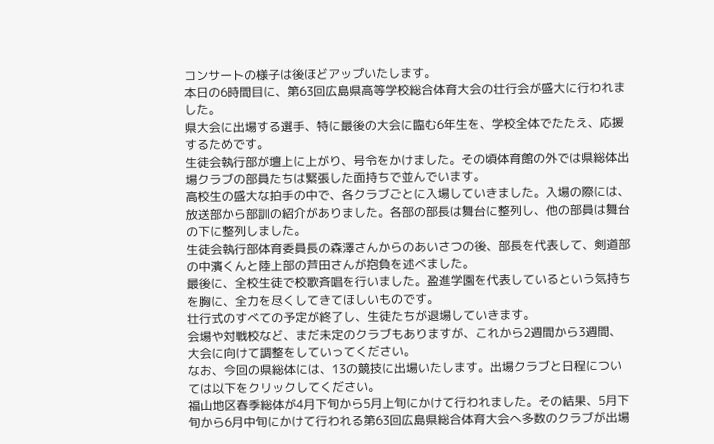コンサートの様子は後ほどアップいたします。
本日の6時間目に、第63回広島県高等学校総合体育大会の壮行会が盛大に行われました。
県大会に出場する選手、特に最後の大会に臨む6年生を、学校全体でたたえ、応援するためです。
生徒会執行部が壇上に上がり、号令をかけました。その頃体育館の外では県総体出場クラブの部員たちは緊張した面持ちで並んでいます。
高校生の盛大な拍手の中で、各クラブごとに入場していきました。入場の際には、放送部から部訓の紹介がありました。各部の部長は舞台に整列し、他の部員は舞台の下に整列しました。
生徒会執行部体育委員長の森澤さんからのあいさつの後、部長を代表して、剣道部の中濱くんと陸上部の芦田さんが抱負を述べました。
最後に、全校生徒で校歌斉唱を行いました。盈進学園を代表しているという気持ちを胸に、全力を尽くしてきてほしいものです。
壮行式のすべての予定が終了し、生徒たちが退場していきます。
会場や対戦校など、まだ未定のクラブもありますが、これから2週間から3週間、大会に向けて調整をしていってください。
なお、今回の県総体には、13の競技に出場いたします。出場クラブと日程については以下をクリックしてください。
福山地区春季総体が4月下旬から5月上旬にかけて行われました。その結果、5月下旬から6月中旬にかけて行われる第63回広島県総合体育大会へ多数のクラブが出場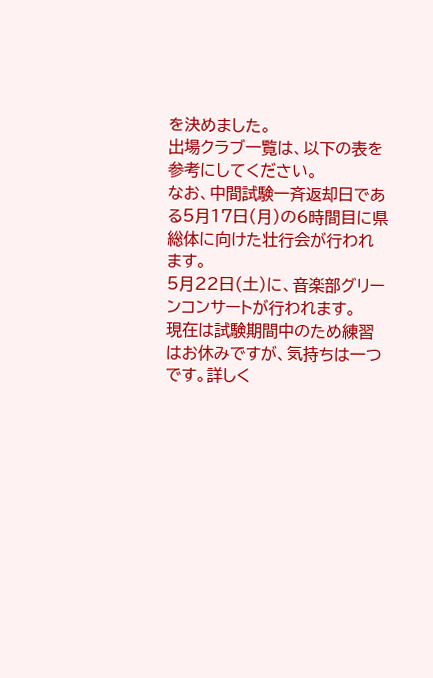を決めました。
出場クラブ一覧は、以下の表を参考にしてください。
なお、中間試験一斉返却日である5月17日(月)の6時間目に県総体に向けた壮行会が行われます。
5月22日(土)に、音楽部グリーンコンサートが行われます。
現在は試験期間中のため練習はお休みですが、気持ちは一つです。詳しく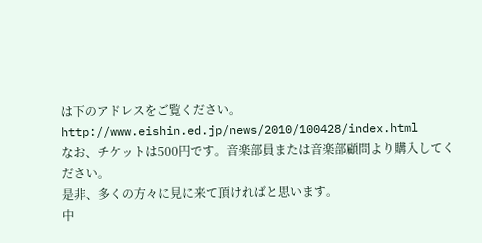は下のアドレスをご覧ください。
http://www.eishin.ed.jp/news/2010/100428/index.html
なお、チケットは500円です。音楽部員または音楽部顧問より購入してください。
是非、多くの方々に見に来て頂ければと思います。
中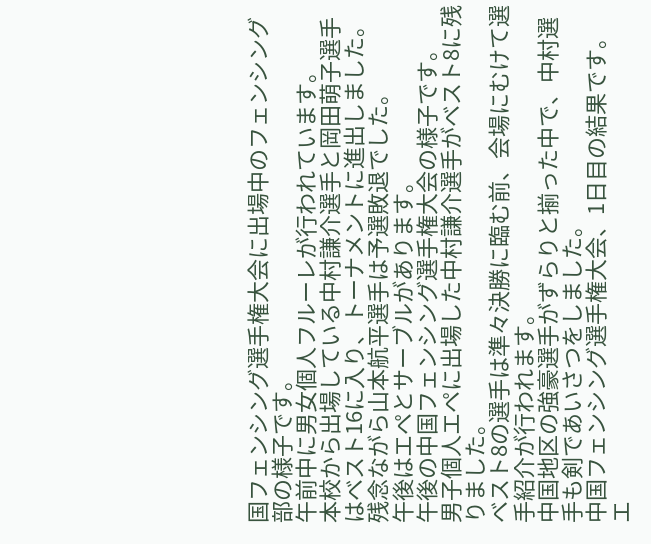国フェンシング選手権大会に出場中のフェンシング部の様子です。
午前中に男女個人フルーレが行われています。
本校から出場している中村謙介選手と岡田萌子選手はベスト16に入り、トーナメントに進出しました。残念ながら山本航平選手は予選敗退でした。
午後はエペとサーブルがあります。
午後の中国フェンシング選手権大会の様子です。
男子個人エペに出場した中村謙介選手がベスト8に残りました。
ベスト8の選手は準々決勝に臨む前、会場にむけて選手紹介が行われます。
中国地区の強豪選手がずらりと揃った中で、中村選手も剣であいさつをしました。
中国フェンシング選手権大会、1日目の結果です。
エ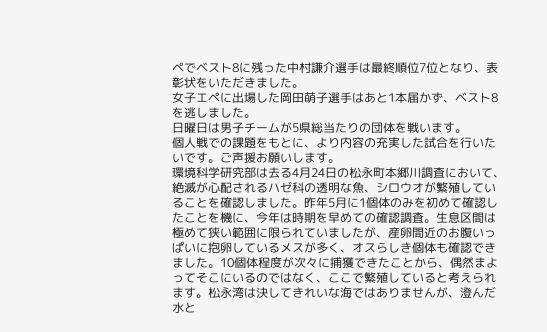ペでベスト8に残った中村謙介選手は最終順位7位となり、表彰状をいただきました。
女子エペに出場した岡田萌子選手はあと1本届かず、ベスト8を逃しました。
日曜日は男子チームが5県総当たりの団体を戦います。
個人戦での課題をもとに、より内容の充実した試合を行いたいです。ご声援お願いします。
環境科学研究部は去る4月24日の松永町本郷川調査において、絶滅が心配されるハゼ科の透明な魚、シロウオが繁殖していることを確認しました。昨年5月に1個体のみを初めて確認したことを機に、今年は時期を早めての確認調査。生息区間は極めて狭い範囲に限られていましたが、産卵間近のお腹いっぱいに抱卵しているメスが多く、オスらしき個体も確認できました。10個体程度が次々に捕獲できたことから、偶然まよってそこにいるのではなく、ここで繁殖していると考えられます。松永湾は決してきれいな海ではありませんが、澄んだ水と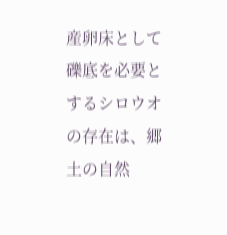産卵床として礫底を必要とするシロウオの存在は、郷土の自然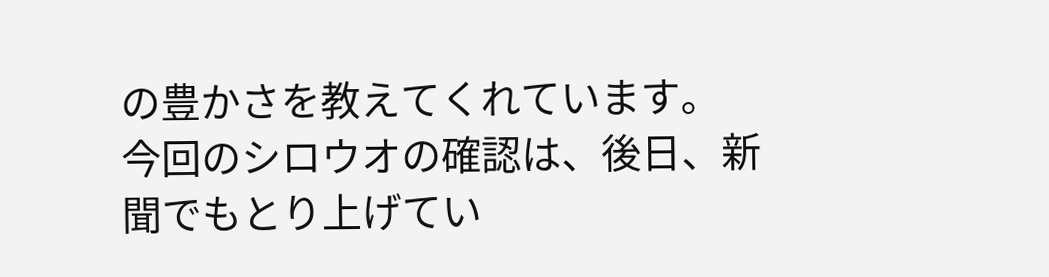の豊かさを教えてくれています。
今回のシロウオの確認は、後日、新聞でもとり上げてい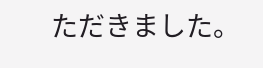ただきました。